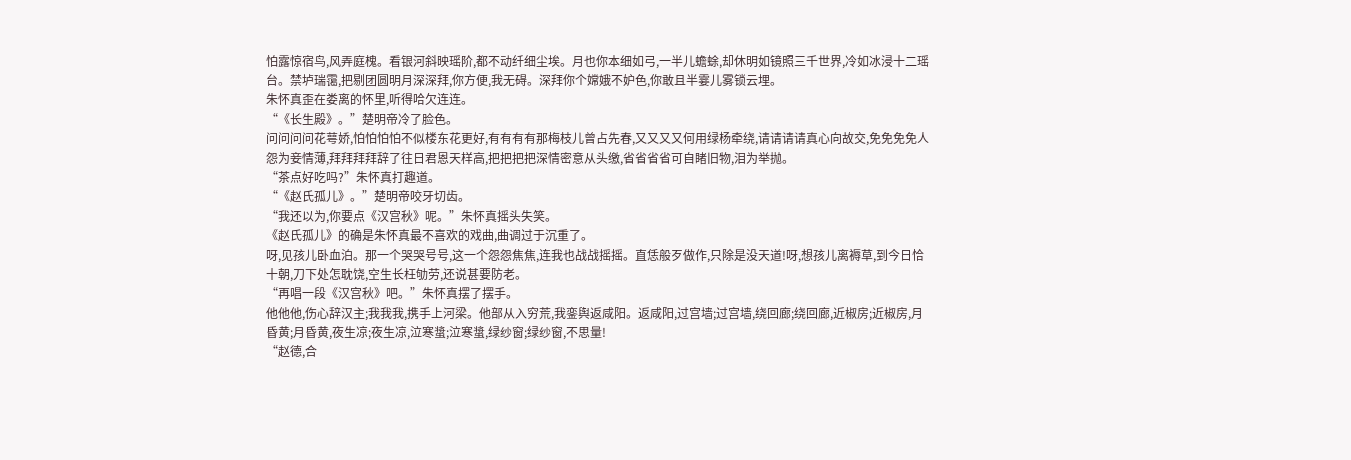怕露惊宿鸟,风弄庭槐。看银河斜映瑶阶,都不动纤细尘埃。月也你本细如弓,一半儿蟾蜍,却休明如镜照三千世界,冷如冰浸十二瑶台。禁垆瑞霭,把剔团圆明月深深拜,你方便,我无碍。深拜你个嫦娥不妒色,你敢且半霎儿雾锁云埋。
朱怀真歪在娄离的怀里,听得哈欠连连。
“《长生殿》。”楚明帝冷了脸色。
问问问问花萼娇,怕怕怕怕不似楼东花更好,有有有有那梅枝儿曾占先春,又又又又何用绿杨牵绕,请请请请真心向故交,免免免免人怨为妾情薄,拜拜拜拜辞了往日君恩天样高,把把把把深情密意从头缴,省省省省可自睹旧物,泪为举抛。
“茶点好吃吗?”朱怀真打趣道。
“《赵氏孤儿》。”楚明帝咬牙切齿。
“我还以为,你要点《汉宫秋》呢。”朱怀真摇头失笑。
《赵氏孤儿》的确是朱怀真最不喜欢的戏曲,曲调过于沉重了。
呀,见孩儿卧血泊。那一个哭哭号号,这一个怨怨焦焦,连我也战战摇摇。直恁般歹做作,只除是没天道!呀,想孩儿离褥草,到今日恰十朝,刀下处怎耽饶,空生长枉劬劳,还说甚要防老。
“再唱一段《汉宫秋》吧。”朱怀真摆了摆手。
他他他,伤心辞汉主;我我我,携手上河梁。他部从入穷荒,我銮舆返咸阳。返咸阳,过宫墙;过宫墙,绕回廊;绕回廊,近椒房;近椒房,月昏黄;月昏黄,夜生凉;夜生凉,泣寒螀;泣寒螀,绿纱窗;绿纱窗,不思量!
“赵德,合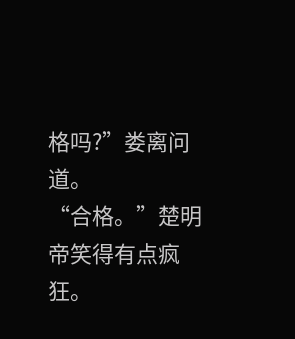格吗?”娄离问道。
“合格。”楚明帝笑得有点疯狂。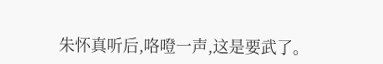朱怀真听后,咯噔一声,这是要武了。